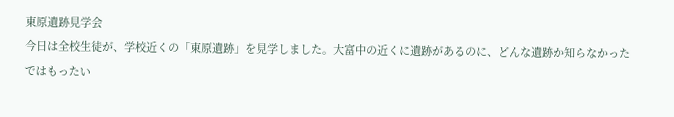東原遺跡見学会
今日は全校生徒が、学校近くの「東原遺跡」を見学しました。大富中の近くに遺跡があるのに、どんな遺跡か知らなかったではもったい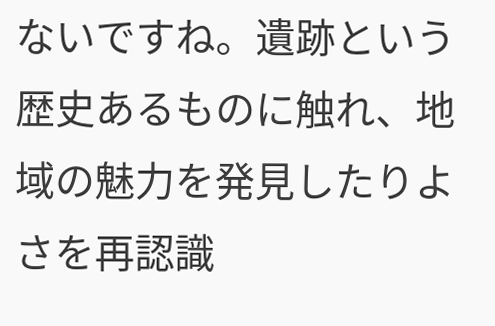ないですね。遺跡という歴史あるものに触れ、地域の魅力を発見したりよさを再認識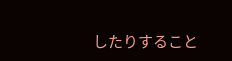したりすること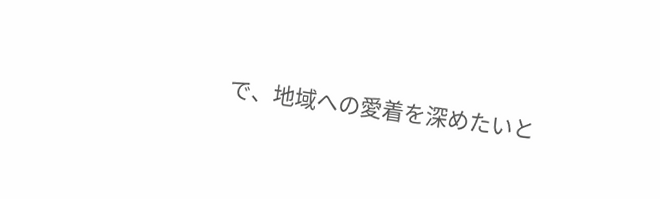で、地域への愛着を深めたいと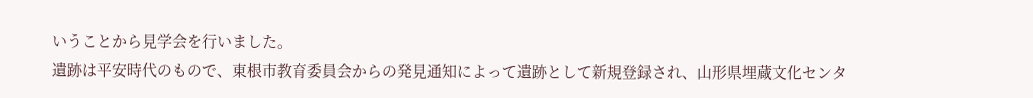いうことから見学会を行いました。
遺跡は平安時代のもので、東根市教育委員会からの発見通知によって遺跡として新規登録され、山形県埋蔵文化センタ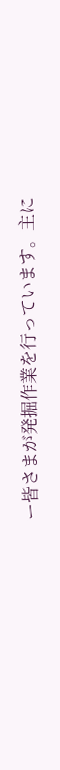ー皆さまが発掘作業を行っています。主に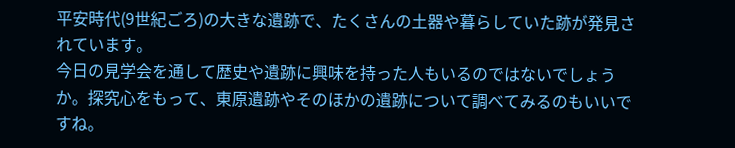平安時代(9世紀ごろ)の大きな遺跡で、たくさんの土器や暮らしていた跡が発見されています。
今日の見学会を通して歴史や遺跡に興味を持った人もいるのではないでしょうか。探究心をもって、東原遺跡やそのほかの遺跡について調べてみるのもいいですね。